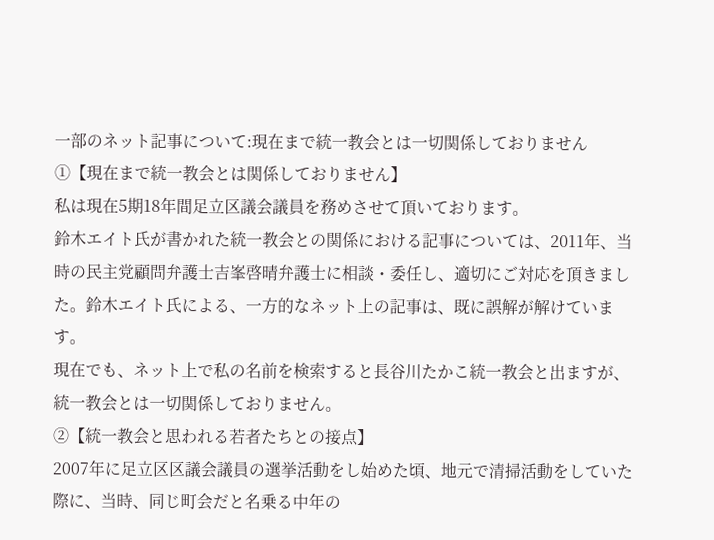一部のネット記事について:現在まで統一教会とは一切関係しておりません
①【現在まで統一教会とは関係しておりません】
私は現在5期18年間足立区議会議員を務めさせて頂いております。
鈴木エイト氏が書かれた統一教会との関係における記事については、2011年、当時の民主党顧問弁護士吉峯啓晴弁護士に相談・委任し、適切にご対応を頂きました。鈴木エイト氏による、一方的なネット上の記事は、既に誤解が解けています。
現在でも、ネット上で私の名前を検索すると長谷川たかこ統一教会と出ますが、統一教会とは一切関係しておりません。
②【統一教会と思われる若者たちとの接点】
2007年に足立区区議会議員の選挙活動をし始めた頃、地元で清掃活動をしていた際に、当時、同じ町会だと名乗る中年の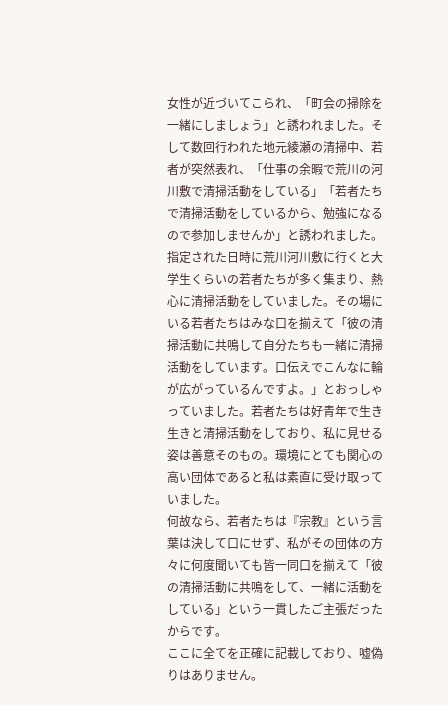女性が近づいてこられ、「町会の掃除を一緒にしましょう」と誘われました。そして数回行われた地元綾瀬の清掃中、若者が突然表れ、「仕事の余暇で荒川の河川敷で清掃活動をしている」「若者たちで清掃活動をしているから、勉強になるので参加しませんか」と誘われました。
指定された日時に荒川河川敷に行くと大学生くらいの若者たちが多く集まり、熱心に清掃活動をしていました。その場にいる若者たちはみな口を揃えて「彼の清掃活動に共鳴して自分たちも一緒に清掃活動をしています。口伝えでこんなに輪が広がっているんですよ。」とおっしゃっていました。若者たちは好青年で生き生きと清掃活動をしており、私に見せる姿は善意そのもの。環境にとても関心の高い団体であると私は素直に受け取っていました。
何故なら、若者たちは『宗教』という言葉は決して口にせず、私がその団体の方々に何度聞いても皆一同口を揃えて「彼の清掃活動に共鳴をして、一緒に活動をしている」という一貫したご主張だったからです。
ここに全てを正確に記載しており、嘘偽りはありません。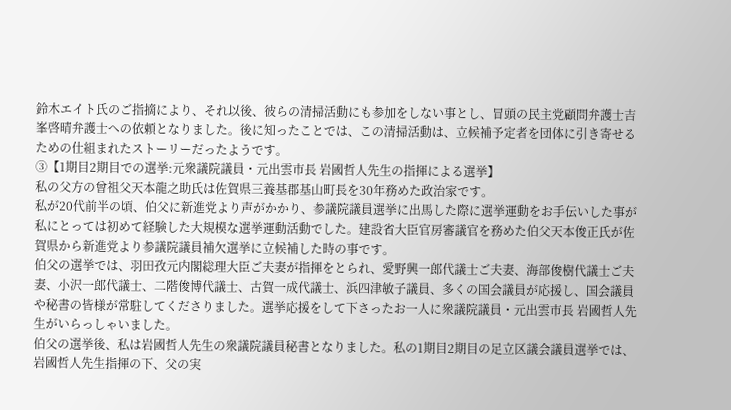鈴木エイト氏のご指摘により、それ以後、彼らの清掃活動にも参加をしない事とし、冒頭の民主党顧問弁護士吉峯啓晴弁護士への依頼となりました。後に知ったことでは、この清掃活動は、立候補予定者を団体に引き寄せるための仕組まれたストーリーだったようです。
③【1期目2期目での選挙:元衆議院議員・元出雲市長 岩國哲人先生の指揮による選挙】
私の父方の曾祖父天本龍之助氏は佐賀県三養基郡基山町長を30年務めた政治家です。
私が20代前半の頃、伯父に新進党より声がかかり、参議院議員選挙に出馬した際に選挙運動をお手伝いした事が私にとっては初めて経験した大規模な選挙運動活動でした。建設省大臣官房審議官を務めた伯父天本俊正氏が佐賀県から新進党より参議院議員補欠選挙に立候補した時の事です。
伯父の選挙では、羽田孜元内閣総理大臣ご夫妻が指揮をとられ、愛野興一郎代議士ご夫妻、海部俊樹代議士ご夫妻、小沢一郎代議士、二階俊博代議士、古賀一成代議士、浜四津敏子議員、多くの国会議員が応援し、国会議員や秘書の皆様が常駐してくださりました。選挙応援をして下さったお一人に衆議院議員・元出雲市長 岩國哲人先生がいらっしゃいました。
伯父の選挙後、私は岩國哲人先生の衆議院議員秘書となりました。私の1期目2期目の足立区議会議員選挙では、岩國哲人先生指揮の下、父の実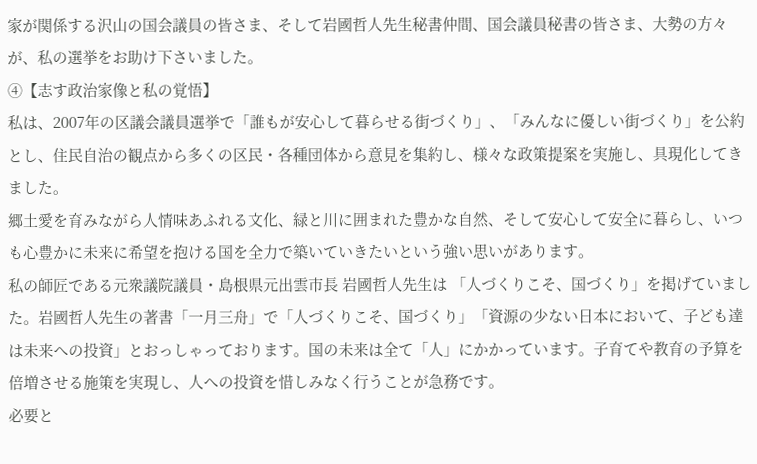家が関係する沢山の国会議員の皆さま、そして岩國哲人先生秘書仲間、国会議員秘書の皆さま、大勢の方々が、私の選挙をお助け下さいました。
④【志す政治家像と私の覚悟】
私は、2007年の区議会議員選挙で「誰もが安心して暮らせる街づくり」、「みんなに優しい街づくり」を公約とし、住民自治の観点から多くの区民・各種団体から意見を集約し、様々な政策提案を実施し、具現化してきました。
郷土愛を育みながら人情味あふれる文化、緑と川に囲まれた豊かな自然、そして安心して安全に暮らし、いつも心豊かに未来に希望を抱ける国を全力で築いていきたいという強い思いがあります。
私の師匠である元衆議院議員・島根県元出雲市長 岩國哲人先生は 「人づくりこそ、国づくり」を掲げていました。岩國哲人先生の著書「一月三舟」で「人づくりこそ、国づくり」「資源の少ない日本において、子ども達は未来への投資」とおっしゃっております。国の未来は全て「人」にかかっています。子育てや教育の予算を倍増させる施策を実現し、人への投資を惜しみなく行うことが急務です。
必要と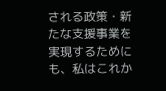される政策・新たな支援事業を実現するためにも、私はこれか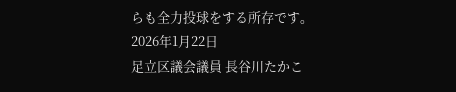らも全力投球をする所存です。
2026年1月22日
足立区議会議員 長谷川たかこ